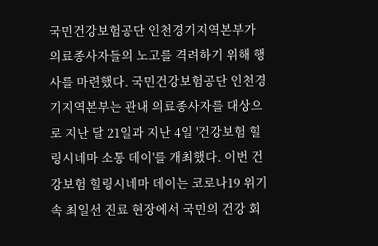국민건강보험공단 인천경기지역본부가 의료종사자들의 노고를 격려하기 위해 행사를 마련했다. 국민건강보험공단 인천경기지역본부는 관내 의료종사자를 대상으로 지난 달 21일과 지난 4일 '건강보험 힐링시네마 소통 데이'를 개최했다. 이번 건강보험 힐링시네마 데이는 코로나19 위기 속 최일선 진료 현장에서 국민의 건강 회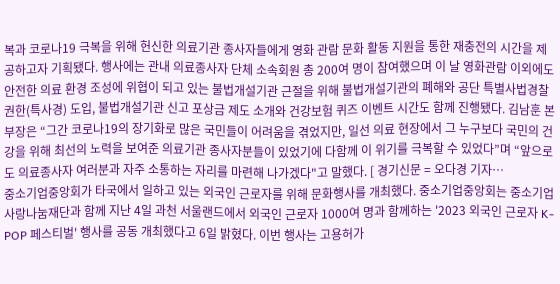복과 코로나19 극복을 위해 헌신한 의료기관 종사자들에게 영화 관람 문화 활동 지원을 통한 재충전의 시간을 제공하고자 기획됐다. 행사에는 관내 의료종사자 단체 소속회원 총 200여 명이 참여했으며 이 날 영화관람 이외에도 안전한 의료 환경 조성에 위협이 되고 있는 불법개설기관 근절을 위해 불법개설기관의 폐해와 공단 특별사법경찰권한(특사경) 도입, 불법개설기관 신고 포상금 제도 소개와 건강보험 퀴즈 이벤트 시간도 함께 진행됐다. 김남훈 본부장은 “그간 코로나19의 장기화로 많은 국민들이 어려움을 겪었지만, 일선 의료 현장에서 그 누구보다 국민의 건강을 위해 최선의 노력을 보여준 의료기관 종사자분들이 있었기에 다함께 이 위기를 극복할 수 있었다”며 “앞으로도 의료종사자 여러분과 자주 소통하는 자리를 마련해 나가겠다"고 말했다. [ 경기신문 = 오다경 기자…
중소기업중앙회가 타국에서 일하고 있는 외국인 근로자를 위해 문화행사를 개최했다. 중소기업중앙회는 중소기업사랑나눔재단과 함께 지난 4일 과천 서울랜드에서 외국인 근로자 1000여 명과 함께하는 '2023 외국인 근로자 K-POP 페스티벌' 행사를 공동 개최했다고 6일 밝혔다. 이번 행사는 고용허가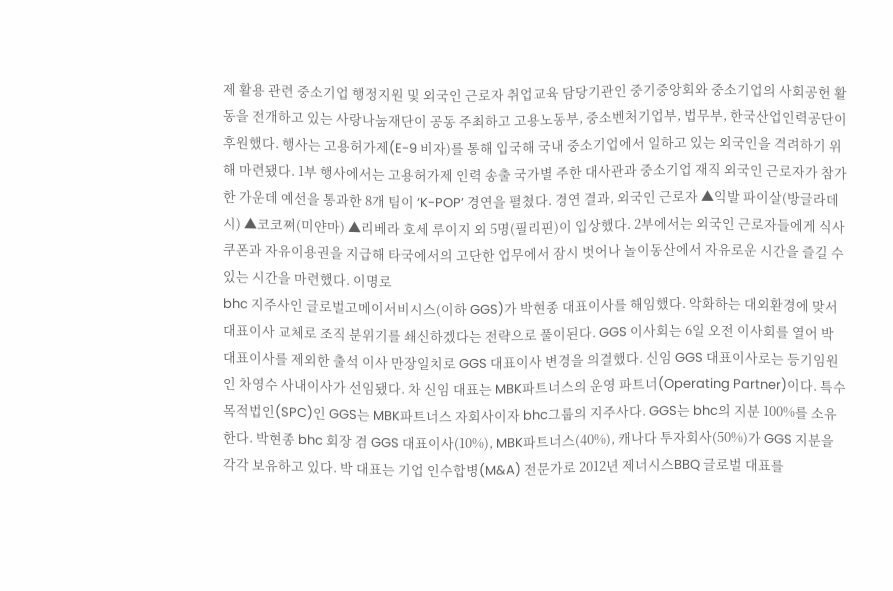제 활용 관련 중소기업 행정지원 및 외국인 근로자 취업교육 담당기관인 중기중앙회와 중소기업의 사회공헌 활동을 전개하고 있는 사랑나눔재단이 공동 주최하고 고용노동부, 중소벤처기업부, 법무부, 한국산업인력공단이 후원했다. 행사는 고용허가제(E-9 비자)를 통해 입국해 국내 중소기업에서 일하고 있는 외국인을 격려하기 위해 마련됐다. 1부 행사에서는 고용허가제 인력 송출 국가별 주한 대사관과 중소기업 재직 외국인 근로자가 참가한 가운데 예선을 통과한 8개 팀이 ‘K-POP’ 경연을 펼쳤다. 경연 결과, 외국인 근로자 ▲익발 파이살(방글라데시) ▲코코쪄(미얀마) ▲리베라 호세 루이지 외 5명(필리핀)이 입상했다. 2부에서는 외국인 근로자들에게 식사쿠폰과 자유이용권을 지급해 타국에서의 고단한 업무에서 잠시 벗어나 놀이동산에서 자유로운 시간을 즐길 수 있는 시간을 마련했다. 이명로
bhc 지주사인 글로벌고메이서비시스(이하 GGS)가 박현종 대표이사를 해임했다. 악화하는 대외환경에 맞서 대표이사 교체로 조직 분위기를 쇄신하겠다는 전략으로 풀이된다. GGS 이사회는 6일 오전 이사회를 열어 박 대표이사를 제외한 출석 이사 만장일치로 GGS 대표이사 변경을 의결했다. 신임 GGS 대표이사로는 등기임원인 차영수 사내이사가 선임됐다. 차 신임 대표는 MBK파트너스의 운영 파트너(Operating Partner)이다. 특수목적법인(SPC)인 GGS는 MBK파트너스 자회사이자 bhc그룹의 지주사다. GGS는 bhc의 지분 100%를 소유한다. 박현종 bhc 회장 겸 GGS 대표이사(10%), MBK파트너스(40%), 캐나다 투자회사(50%)가 GGS 지분을 각각 보유하고 있다. 박 대표는 기업 인수합병(M&A) 전문가로 2012년 제너시스BBQ 글로벌 대표를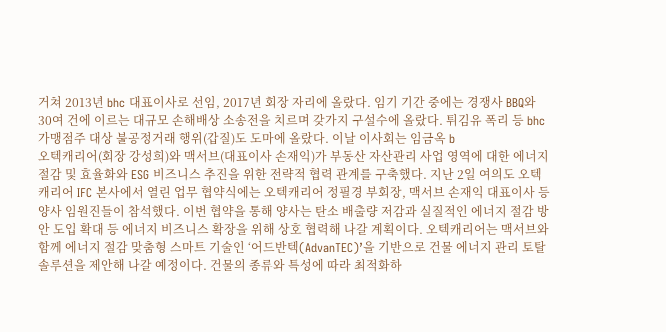거쳐 2013년 bhc 대표이사로 선임, 2017년 회장 자리에 올랐다. 임기 기간 중에는 경쟁사 BBQ와 30여 건에 이르는 대규모 손해배상 소송전을 치르며 갖가지 구설수에 올랐다. 튀김유 폭리 등 bhc 가맹점주 대상 불공정거래 행위(갑질)도 도마에 올랐다. 이날 이사회는 임금옥 b
오텍캐리어(회장 강성희)와 맥서브(대표이사 손재익)가 부동산 자산관리 사업 영역에 대한 에너지 절감 및 효율화와 ESG 비즈니스 추진을 위한 전략적 협력 관계를 구축했다. 지난 2일 여의도 오텍캐리어 IFC 본사에서 열린 업무 협약식에는 오텍캐리어 정필경 부회장, 맥서브 손재익 대표이사 등 양사 임원진들이 참석했다. 이번 협약을 통해 양사는 탄소 배출량 저감과 실질적인 에너지 절감 방안 도입 확대 등 에너지 비즈니스 확장을 위해 상호 협력해 나갈 계획이다. 오텍캐리어는 맥서브와 함께 에너지 절감 맞춤형 스마트 기술인 ‘어드반텍(AdvanTEC)’을 기반으로 건물 에너지 관리 토탈 솔루션을 제안해 나갈 예정이다. 건물의 종류와 특성에 따라 최적화하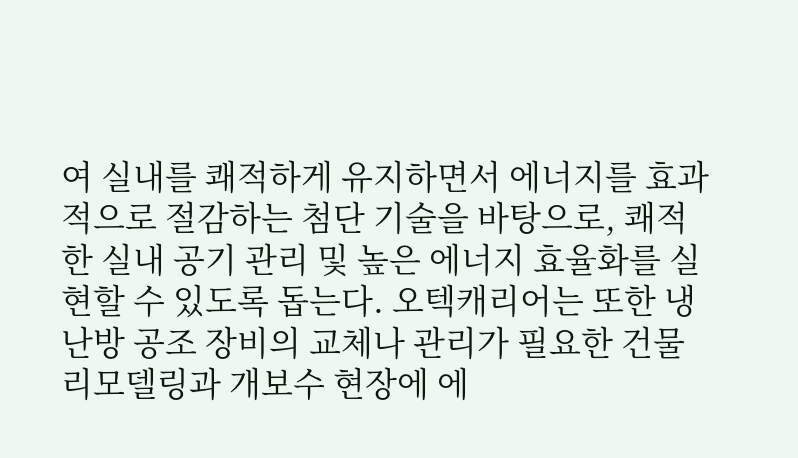여 실내를 쾌적하게 유지하면서 에너지를 효과적으로 절감하는 첨단 기술을 바탕으로, 쾌적한 실내 공기 관리 및 높은 에너지 효율화를 실현할 수 있도록 돕는다. 오텍캐리어는 또한 냉난방 공조 장비의 교체나 관리가 필요한 건물 리모델링과 개보수 현장에 에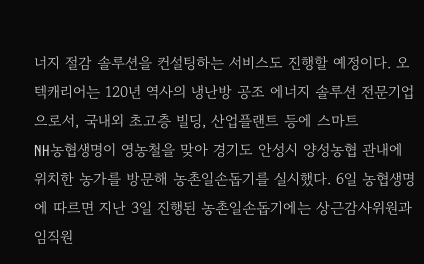너지 절감 솔루션을 컨설팅하는 서비스도 진행할 예정이다. 오텍캐리어는 120년 역사의 냉난방 공조 에너지 솔루션 전문기업으로서, 국내외 초고층 빌딩, 산업플랜트 등에 스마트
NH농협생명이 영농철을 맞아 경기도 안성시 양성농협 관내에 위치한 농가를 방문해 농촌일손돕기를 실시했다. 6일 농협생명에 따르면 지난 3일 진행된 농촌일손돕기에는 상근감사위원과 임직원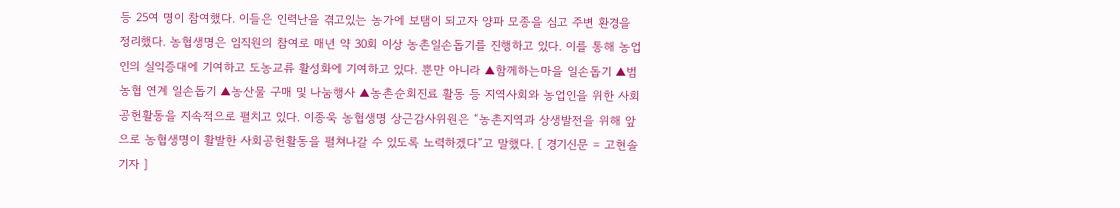등 25여 명이 참여했다. 이들은 인력난을 겪고있는 농가에 보탬이 되고자 양파 모종을 심고 주변 환경을 정리했다. 농협생명은 임직원의 참여로 매년 약 30회 이상 농촌일손돕기를 진행하고 있다. 이를 통해 농업인의 실익증대에 기여하고 도농교류 활성화에 기여하고 있다. 뿐만 아니라 ▲함께하는마을 일손돕기 ▲범농협 연계 일손돕기 ▲농산물 구매 및 나눔행사 ▲농촌순회진료 활동 등 지역사회와 농업인을 위한 사회공헌활동을 지속적으로 펼치고 있다. 이종욱 농협생명 상근감사위원은 “농촌지역과 상생발전을 위해 앞으로 농협생명이 활발한 사회공헌활동을 펼쳐나갈 수 있도록 노력하겠다”고 말했다. [ 경기신문 = 고현솔 기자 ]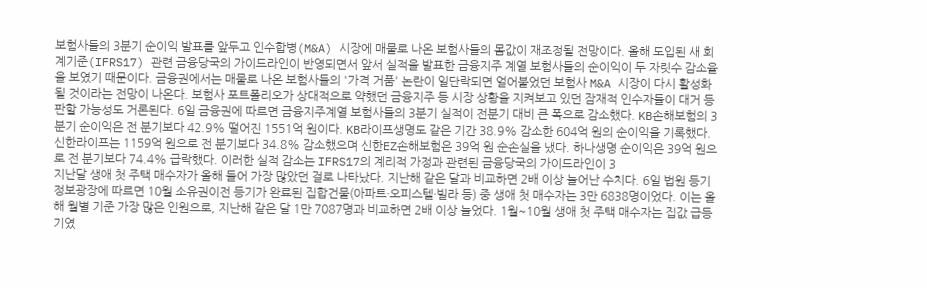보험사들의 3분기 순이익 발표를 앞두고 인수합병(M&A) 시장에 매물로 나온 보험사들의 몸값이 재조정될 전망이다. 올해 도입된 새 회계기준(IFRS17) 관련 금융당국의 가이드라인이 반영되면서 앞서 실적을 발표한 금융지주 계열 보험사들의 순이익이 두 자릿수 감소율을 보였기 때문이다. 금융권에서는 매물로 나온 보험사들의 '가격 거품' 논란이 일단락되면 얼어붙었던 보험사 M&A 시장이 다시 활성화될 것이라는 전망이 나온다. 보험사 포트폴리오가 상대적으로 약했던 금융지주 등 시장 상황을 지켜보고 있던 잠재적 인수자들이 대거 등판할 가능성도 거론된다. 6일 금융권에 따르면 금융지주계열 보험사들의 3분기 실적이 전분기 대비 큰 폭으로 감소했다. KB손해보험의 3분기 순이익은 전 분기보다 42.9% 떨어진 1551억 원이다. KB라이프생명도 같은 기간 38.9% 감소한 604억 원의 순이익을 기록했다. 신한라이프는 1159억 원으로 전 분기보다 34.8% 감소했으며 신한EZ손해보험은 39억 원 순손실을 냈다. 하나생명 순이익은 39억 원으로 전 분기보다 74.4% 급락했다. 이러한 실적 감소는 IFRS17의 계리적 가정과 관련된 금융당국의 가이드라인이 3
지난달 생애 첫 주택 매수자가 올해 들어 가장 많았던 걸로 나타났다. 지난해 같은 달과 비교하면 2배 이상 늘어난 수치다. 6일 법원 등기정보광장에 따르면 10월 소유권이전 등기가 완료된 집합건물(아파트·오피스텔·빌라 등) 중 생애 첫 매수자는 3만 6838명이었다. 이는 올해 월별 기준 가장 많은 인원으로, 지난해 같은 달 1만 7087명과 비교하면 2배 이상 늘었다. 1월~10월 생애 첫 주택 매수자는 집값 급등기였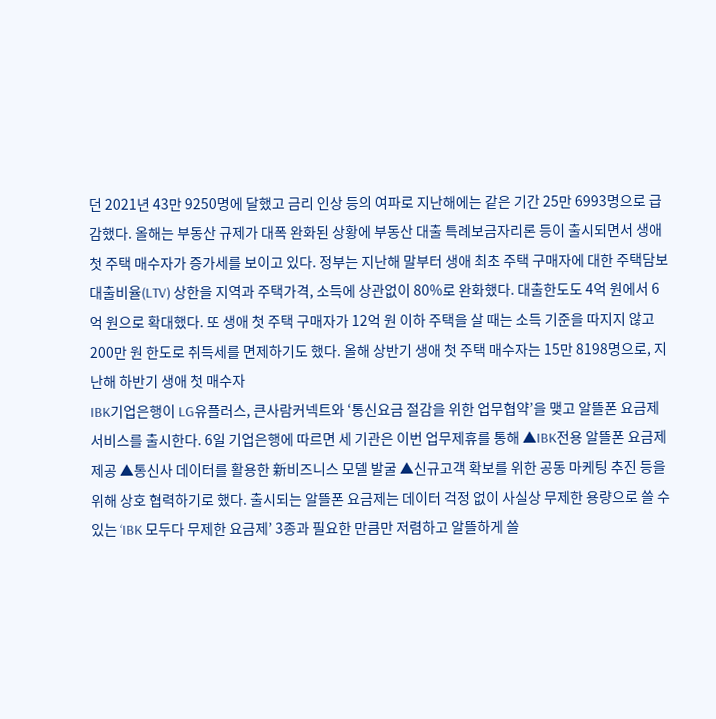던 2021년 43만 9250명에 달했고 금리 인상 등의 여파로 지난해에는 같은 기간 25만 6993명으로 급감했다. 올해는 부동산 규제가 대폭 완화된 상황에 부동산 대출 특례보금자리론 등이 출시되면서 생애 첫 주택 매수자가 증가세를 보이고 있다. 정부는 지난해 말부터 생애 최초 주택 구매자에 대한 주택담보대출비율(LTV) 상한을 지역과 주택가격, 소득에 상관없이 80%로 완화했다. 대출한도도 4억 원에서 6억 원으로 확대했다. 또 생애 첫 주택 구매자가 12억 원 이하 주택을 살 때는 소득 기준을 따지지 않고 200만 원 한도로 취득세를 면제하기도 했다. 올해 상반기 생애 첫 주택 매수자는 15만 8198명으로, 지난해 하반기 생애 첫 매수자
IBK기업은행이 LG유플러스, 큰사람커넥트와 ‘통신요금 절감을 위한 업무협약’을 맺고 알뜰폰 요금제 서비스를 출시한다. 6일 기업은행에 따르면 세 기관은 이번 업무제휴를 통해 ▲IBK전용 알뜰폰 요금제 제공 ▲통신사 데이터를 활용한 新비즈니스 모델 발굴 ▲신규고객 확보를 위한 공동 마케팅 추진 등을 위해 상호 협력하기로 했다. 출시되는 알뜰폰 요금제는 데이터 걱정 없이 사실상 무제한 용량으로 쓸 수 있는 ‘IBK 모두다 무제한 요금제’ 3종과 필요한 만큼만 저렴하고 알뜰하게 쓸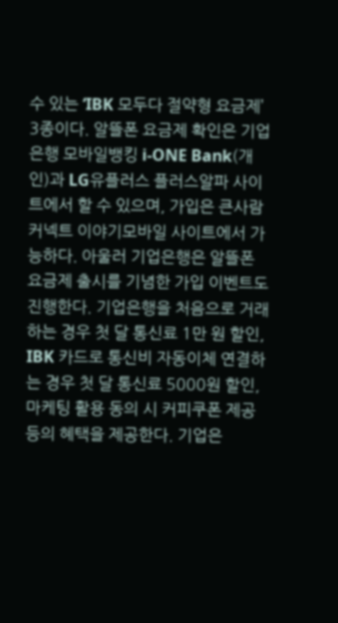수 있는 ‘IBK 모두다 절약형 요금제’ 3종이다. 알뜰폰 요금제 확인은 기업은행 모바일뱅킹 i-ONE Bank(개인)과 LG유플러스 플러스알파 사이트에서 할 수 있으며, 가입은 큰사람커넥트 이야기모바일 사이트에서 가능하다. 아울러 기업은행은 알뜰폰 요금제 출시를 기념한 가입 이벤트도 진행한다. 기업은행을 처음으로 거래하는 경우 첫 달 통신료 1만 원 할인, IBK 카드로 통신비 자동이체 연결하는 경우 첫 달 통신료 5000원 할인, 마케팅 활용 동의 시 커피쿠폰 제공 등의 혜택을 제공한다. 기업은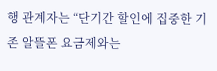행 관계자는 “단기간 할인에 집중한 기존 알뜰폰 요금제와는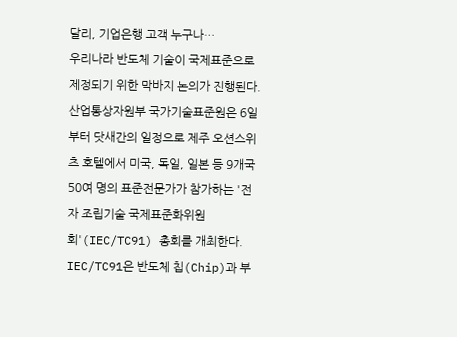달리, 기업은행 고객 누구나…
우리나라 반도체 기술이 국제표준으로 제정되기 위한 막바지 논의가 진행된다. 산업통상자원부 국가기술표준원은 6일부터 닷새간의 일정으로 제주 오션스위츠 호텔에서 미국, 독일, 일본 등 9개국 50여 명의 표준전문가가 참가하는 '전자 조립기술 국제표준화위원회'(IEC/TC91) 총회를 개최한다. IEC/TC91은 반도체 칩(Chip)과 부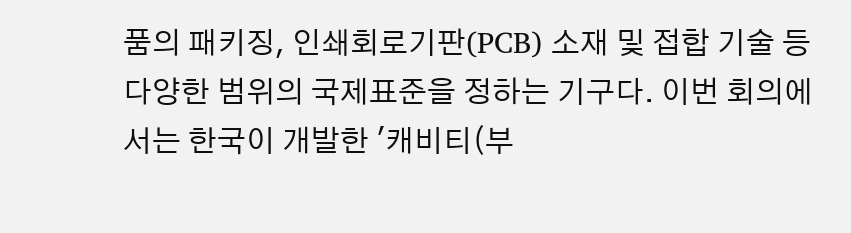품의 패키징, 인쇄회로기판(PCB) 소재 및 접합 기술 등 다양한 범위의 국제표준을 정하는 기구다. 이번 회의에서는 한국이 개발한 '캐비티(부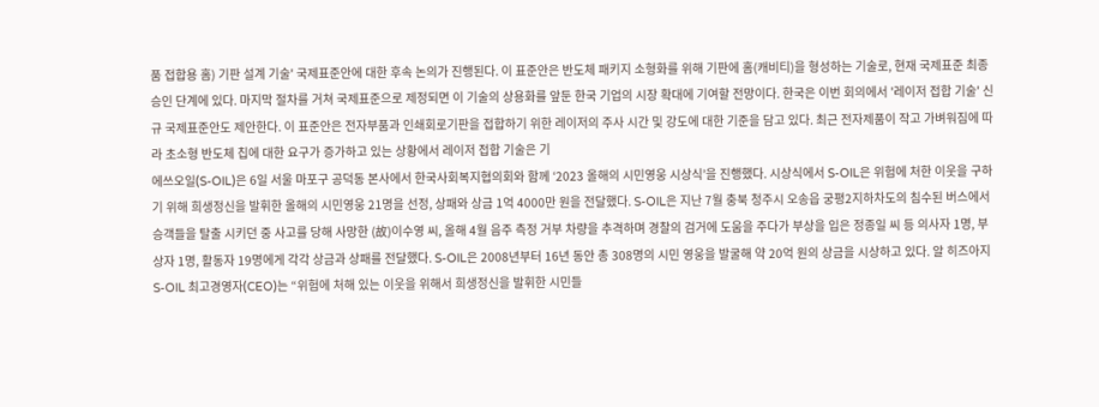품 접합용 홈) 기판 설계 기술' 국제표준안에 대한 후속 논의가 진행된다. 이 표준안은 반도체 패키지 소형화를 위해 기판에 홈(캐비티)을 형성하는 기술로, 현재 국제표준 최종 승인 단계에 있다. 마지막 절차를 거쳐 국제표준으로 제정되면 이 기술의 상용화를 앞둔 한국 기업의 시장 확대에 기여할 전망이다. 한국은 이번 회의에서 '레이저 접합 기술' 신규 국제표준안도 제안한다. 이 표준안은 전자부품과 인쇄회로기판을 접합하기 위한 레이저의 주사 시간 및 강도에 대한 기준을 담고 있다. 최근 전자제품이 작고 가벼워짐에 따라 초소형 반도체 칩에 대한 요구가 증가하고 있는 상황에서 레이저 접합 기술은 기
에쓰오일(S-OIL)은 6일 서울 마포구 공덕동 본사에서 한국사회복지협의회와 함께 ‘2023 올해의 시민영웅 시상식’을 진행했다. 시상식에서 S-OIL은 위험에 처한 이웃을 구하기 위해 희생정신을 발휘한 올해의 시민영웅 21명을 선정, 상패와 상금 1억 4000만 원을 전달했다. S-OIL은 지난 7월 충북 청주시 오송읍 궁평2지하차도의 침수된 버스에서 승객들을 탈출 시키던 중 사고를 당해 사망한 (故)이수영 씨, 올해 4월 음주 측정 거부 차량을 추격하며 경찰의 검거에 도움을 주다가 부상을 입은 정종일 씨 등 의사자 1명, 부상자 1명, 활동자 19명에게 각각 상금과 상패를 전달했다. S-OIL은 2008년부터 16년 동안 총 308명의 시민 영웅을 발굴해 약 20억 원의 상금을 시상하고 있다. 알 히즈아지 S-OIL 최고경영자(CEO)는 “위험에 처해 있는 이웃을 위해서 희생정신을 발휘한 시민들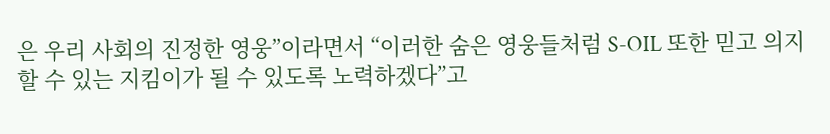은 우리 사회의 진정한 영웅”이라면서 “이러한 숨은 영웅들처럼 S-OIL 또한 믿고 의지할 수 있는 지킴이가 될 수 있도록 노력하겠다”고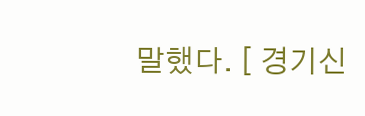말했다. [ 경기신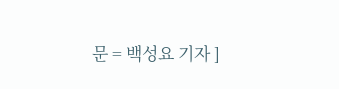문 = 백성요 기자 ]